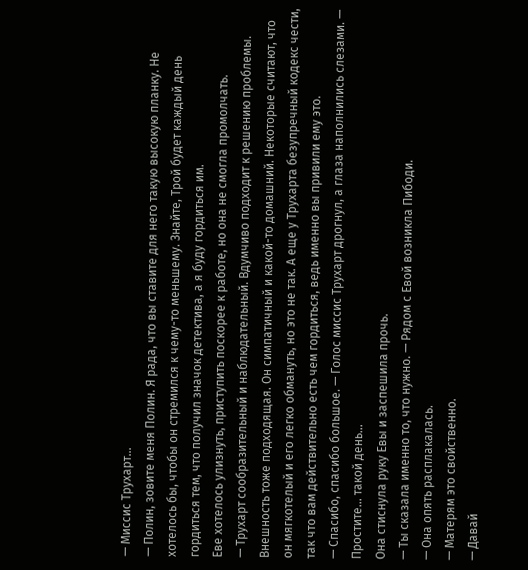— Миссис Трухарт…
— Полин, зовите меня Полин. Я рада, что вы ставите для него такую высокую планку. Не хотелось бы, чтобы он стремился к чему-то меньшему. Знайте, Трой будет каждый день гордиться тем, что получил значок детектива, а я буду гордиться им.
Еве хотелось улизнуть, приступить поскорее к работе, но она не смогла промолчать.
— Трухарт сообразительный и наблюдательный. Вдумчиво подходит к решению проблемы. Внешность тоже подходящая. Он симпатичный и какой-то домашний. Некоторые считают, что он мягкотелый и его легко обмануть, но это не так. А еще у Трухарта безупречный кодекс чести, так что вам действительно есть чем гордиться, ведь именно вы привили ему это.
— Спасибо, спасибо большое. — Голос миссис Трухарт дрогнул, а глаза наполнились слезами. — Простите… такой день…
Она стиснула руку Евы и заспешила прочь.
— Ты сказала именно то, что нужно. — Рядом с Евой возникла Пибоди.
— Она опять расплакалась.
— Матерям это свойственно.
— Давай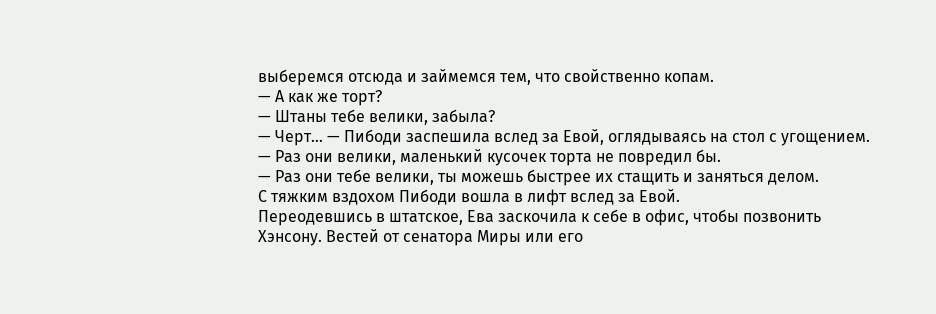выберемся отсюда и займемся тем, что свойственно копам.
— А как же торт?
— Штаны тебе велики, забыла?
— Черт… — Пибоди заспешила вслед за Евой, оглядываясь на стол с угощением. — Раз они велики, маленький кусочек торта не повредил бы.
— Раз они тебе велики, ты можешь быстрее их стащить и заняться делом.
С тяжким вздохом Пибоди вошла в лифт вслед за Евой.
Переодевшись в штатское, Ева заскочила к себе в офис, чтобы позвонить Хэнсону. Вестей от сенатора Миры или его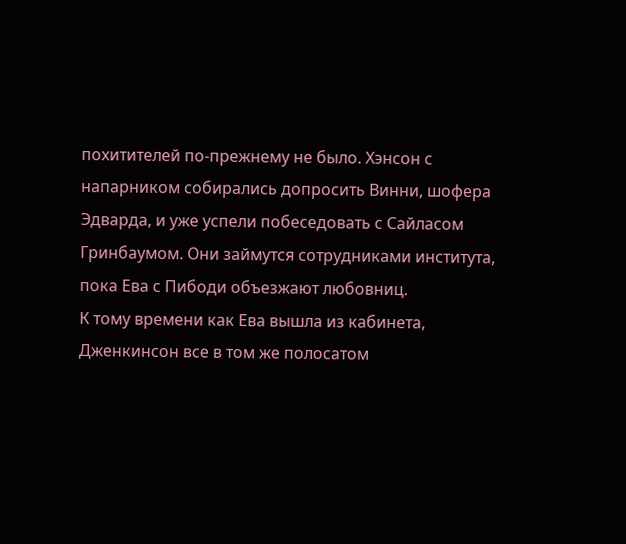похитителей по-прежнему не было. Хэнсон с напарником собирались допросить Винни, шофера Эдварда, и уже успели побеседовать с Сайласом Гринбаумом. Они займутся сотрудниками института, пока Ева с Пибоди объезжают любовниц.
К тому времени как Ева вышла из кабинета, Дженкинсон все в том же полосатом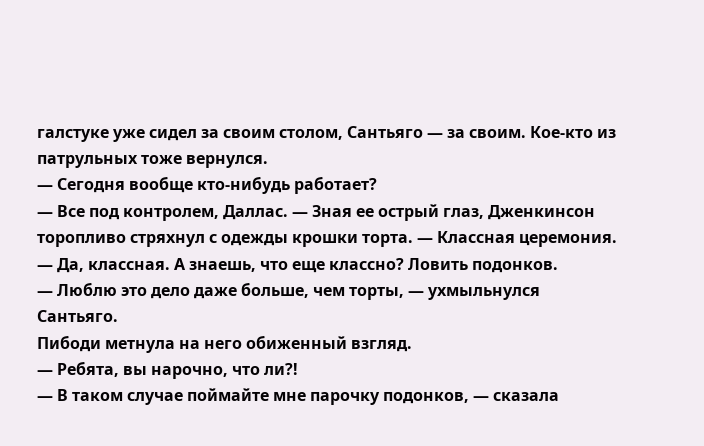галстуке уже сидел за своим столом, Сантьяго — за своим. Кое-кто из патрульных тоже вернулся.
— Сегодня вообще кто-нибудь работает?
— Все под контролем, Даллас. — Зная ее острый глаз, Дженкинсон торопливо стряхнул с одежды крошки торта. — Классная церемония.
— Да, классная. А знаешь, что еще классно? Ловить подонков.
— Люблю это дело даже больше, чем торты, — ухмыльнулся Сантьяго.
Пибоди метнула на него обиженный взгляд.
— Ребята, вы нарочно, что ли?!
— В таком случае поймайте мне парочку подонков, — сказала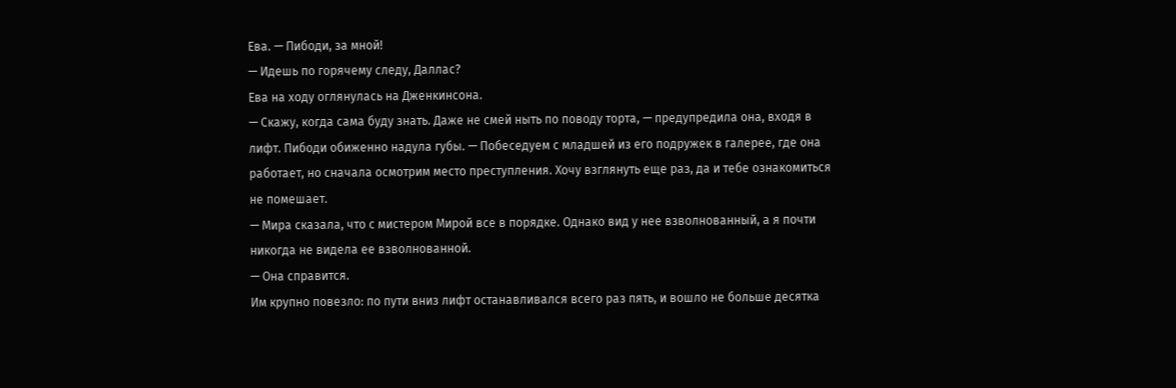Ева. — Пибоди, за мной!
— Идешь по горячему следу, Даллас?
Ева на ходу оглянулась на Дженкинсона.
— Скажу, когда сама буду знать. Даже не смей ныть по поводу торта, — предупредила она, входя в лифт. Пибоди обиженно надула губы. — Побеседуем с младшей из его подружек в галерее, где она работает, но сначала осмотрим место преступления. Хочу взглянуть еще раз, да и тебе ознакомиться не помешает.
— Мира сказала, что с мистером Мирой все в порядке. Однако вид у нее взволнованный, а я почти никогда не видела ее взволнованной.
— Она справится.
Им крупно повезло: по пути вниз лифт останавливался всего раз пять, и вошло не больше десятка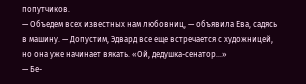попутчиков.
— Объедем всех известных нам любовниц, — объявила Ева, садясь в машину. — Допустим, Эдвард все еще встречается с художницей, но она уже начинает вякать. «Ой, дедушка-сенатор…»
— Бе-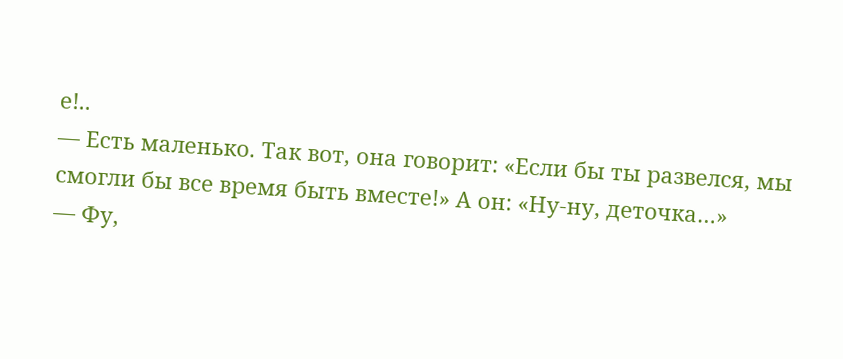е!..
— Есть маленько. Так вот, она говорит: «Если бы ты развелся, мы смогли бы все время быть вместе!» А он: «Ну-ну, деточка…»
— Фу,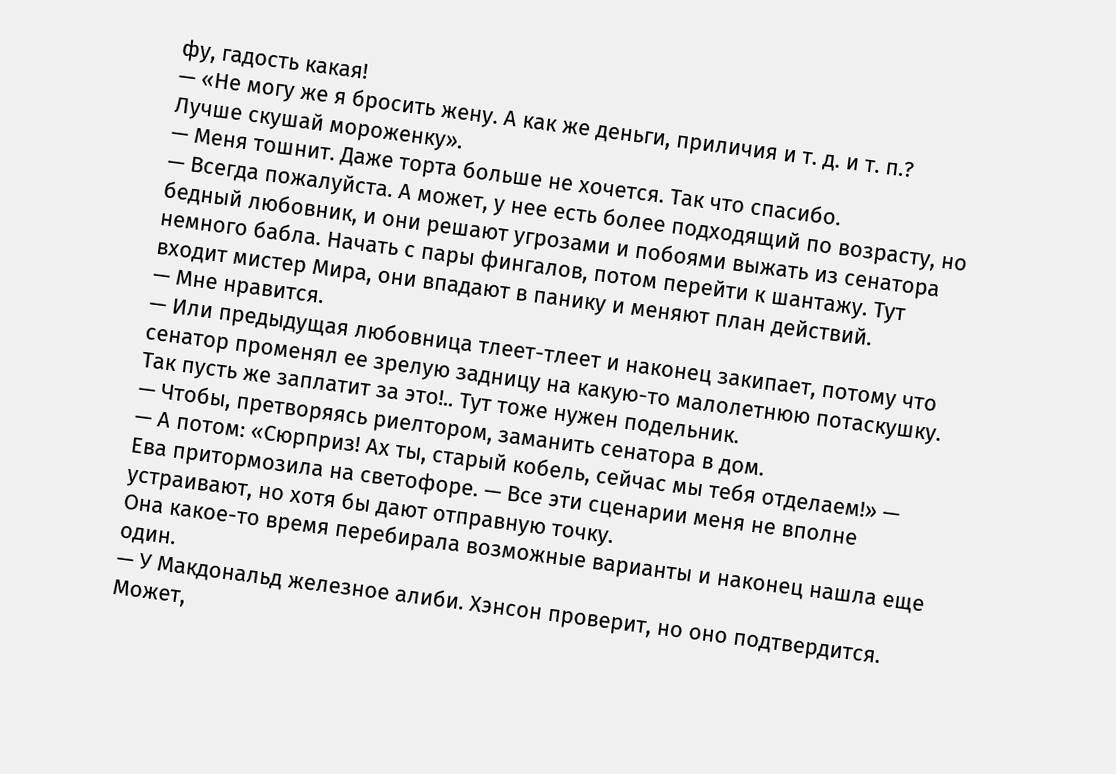фу, гадость какая!
— «Не могу же я бросить жену. А как же деньги, приличия и т. д. и т. п.? Лучше скушай мороженку».
— Меня тошнит. Даже торта больше не хочется. Так что спасибо.
— Всегда пожалуйста. А может, у нее есть более подходящий по возрасту, но бедный любовник, и они решают угрозами и побоями выжать из сенатора немного бабла. Начать с пары фингалов, потом перейти к шантажу. Тут входит мистер Мира, они впадают в панику и меняют план действий.
— Мне нравится.
— Или предыдущая любовница тлеет-тлеет и наконец закипает, потому что сенатор променял ее зрелую задницу на какую-то малолетнюю потаскушку. Так пусть же заплатит за это!.. Тут тоже нужен подельник.
— Чтобы, претворяясь риелтором, заманить сенатора в дом.
— А потом: «Сюрприз! Ах ты, старый кобель, сейчас мы тебя отделаем!» — Ева притормозила на светофоре. — Все эти сценарии меня не вполне устраивают, но хотя бы дают отправную точку.
Она какое-то время перебирала возможные варианты и наконец нашла еще один.
— У Макдональд железное алиби. Хэнсон проверит, но оно подтвердится. Может,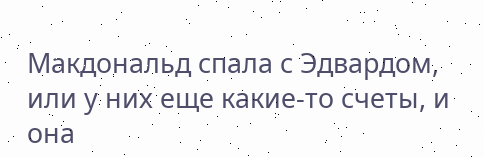Макдональд спала с Эдвардом, или у них еще какие-то счеты, и она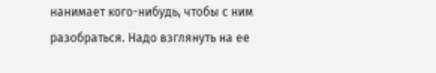нанимает кого-нибудь, чтобы с ним разобраться. Надо взглянуть на ее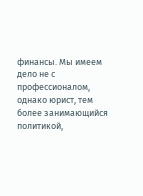финансы. Мы имеем дело не с профессионалом, однако юрист, тем более занимающийся политикой,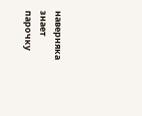наверняка знает парочку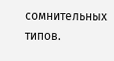сомнительных типов.